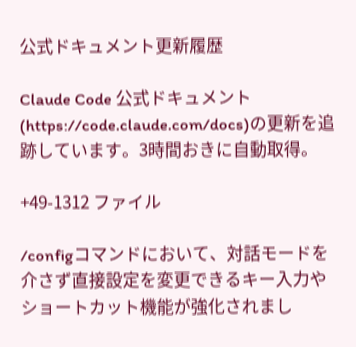公式ドキュメント更新履歴

Claude Code 公式ドキュメント(https://code.claude.com/docs)の更新を追跡しています。3時間おきに自動取得。

+49-1312 ファイル

/configコマンドにおいて、対話モードを介さず直接設定を変更できるキー入力やショートカット機能が強化されまし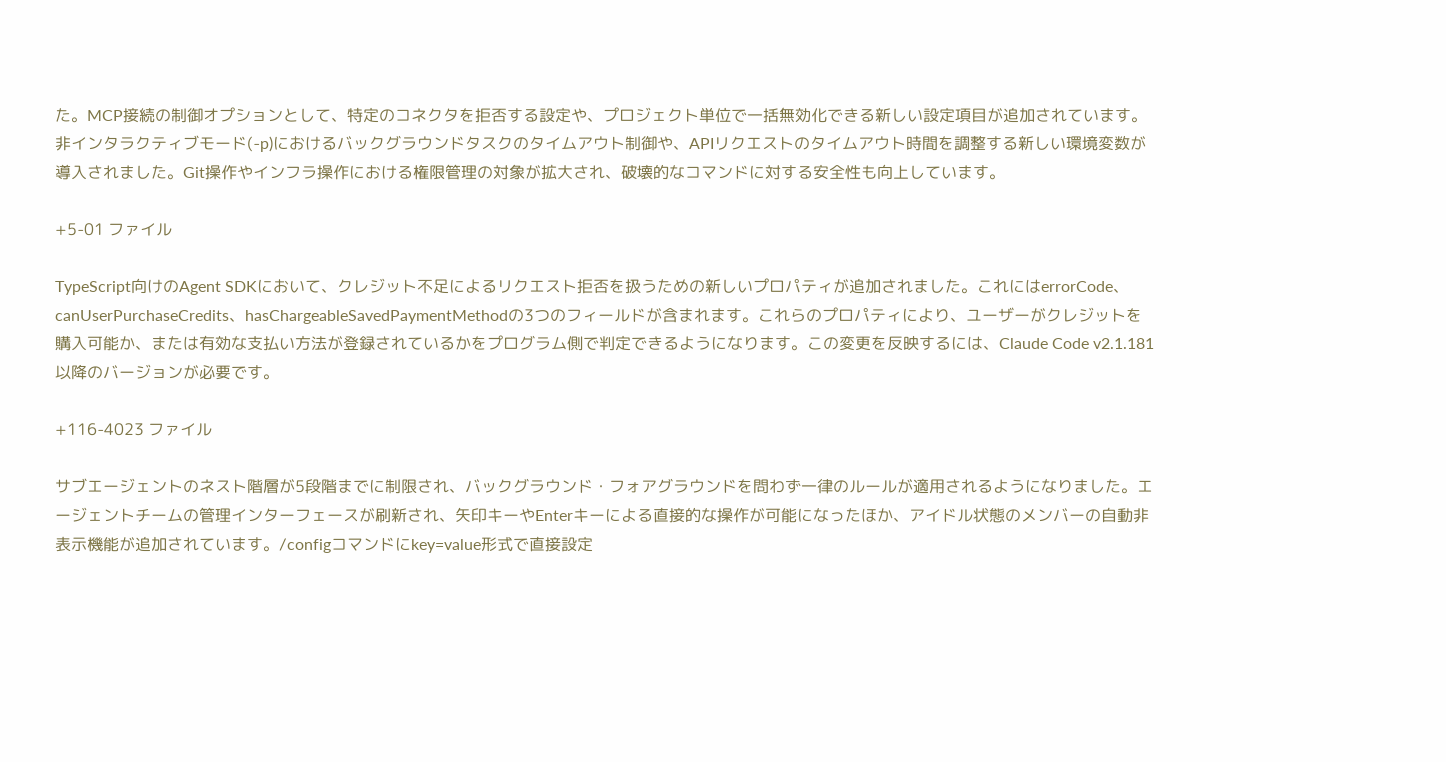た。MCP接続の制御オプションとして、特定のコネクタを拒否する設定や、プロジェクト単位で一括無効化できる新しい設定項目が追加されています。非インタラクティブモード(-p)におけるバックグラウンドタスクのタイムアウト制御や、APIリクエストのタイムアウト時間を調整する新しい環境変数が導入されました。Git操作やインフラ操作における権限管理の対象が拡大され、破壊的なコマンドに対する安全性も向上しています。

+5-01 ファイル

TypeScript向けのAgent SDKにおいて、クレジット不足によるリクエスト拒否を扱うための新しいプロパティが追加されました。これにはerrorCode、canUserPurchaseCredits、hasChargeableSavedPaymentMethodの3つのフィールドが含まれます。これらのプロパティにより、ユーザーがクレジットを購入可能か、または有効な支払い方法が登録されているかをプログラム側で判定できるようになります。この変更を反映するには、Claude Code v2.1.181以降のバージョンが必要です。

+116-4023 ファイル

サブエージェントのネスト階層が5段階までに制限され、バックグラウンド・フォアグラウンドを問わず一律のルールが適用されるようになりました。エージェントチームの管理インターフェースが刷新され、矢印キーやEnterキーによる直接的な操作が可能になったほか、アイドル状態のメンバーの自動非表示機能が追加されています。/configコマンドにkey=value形式で直接設定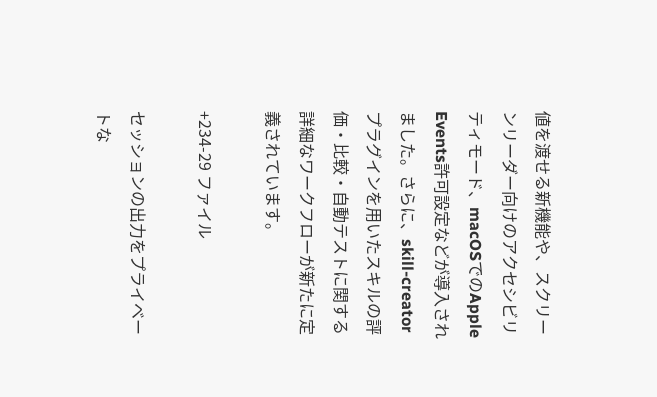値を渡せる新機能や、スクリーンリーダー向けのアクセシビリティモード、macOSでのApple Events許可設定などが導入されました。さらに、skill-creatorプラグインを用いたスキルの評価・比較・自動テストに関する詳細なワークフローが新たに定義されています。

+234-29 ファイル

セッションの出力をプライベートな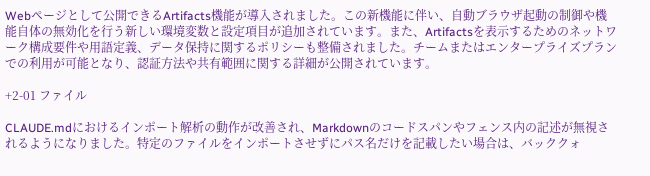Webページとして公開できるArtifacts機能が導入されました。この新機能に伴い、自動ブラウザ起動の制御や機能自体の無効化を行う新しい環境変数と設定項目が追加されています。また、Artifactsを表示するためのネットワーク構成要件や用語定義、データ保持に関するポリシーも整備されました。チームまたはエンタープライズプランでの利用が可能となり、認証方法や共有範囲に関する詳細が公開されています。

+2-01 ファイル

CLAUDE.mdにおけるインポート解析の動作が改善され、Markdownのコードスパンやフェンス内の記述が無視されるようになりました。特定のファイルをインポートさせずにパス名だけを記載したい場合は、バッククォ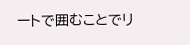ートで囲むことでリ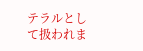テラルとして扱われま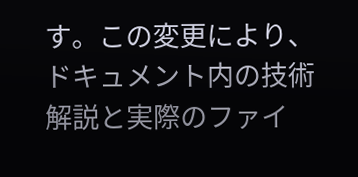す。この変更により、ドキュメント内の技術解説と実際のファイ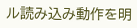ル読み込み動作を明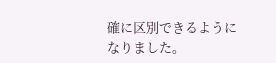確に区別できるようになりました。